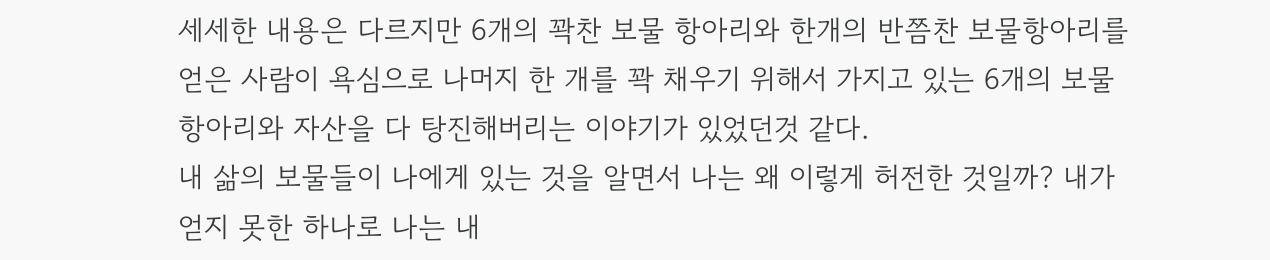세세한 내용은 다르지만 6개의 꽉찬 보물 항아리와 한개의 반쯤찬 보물항아리를 얻은 사람이 욕심으로 나머지 한 개를 꽉 채우기 위해서 가지고 있는 6개의 보물항아리와 자산을 다 탕진해버리는 이야기가 있었던것 같다.
내 삶의 보물들이 나에게 있는 것을 알면서 나는 왜 이렇게 허전한 것일까? 내가 얻지 못한 하나로 나는 내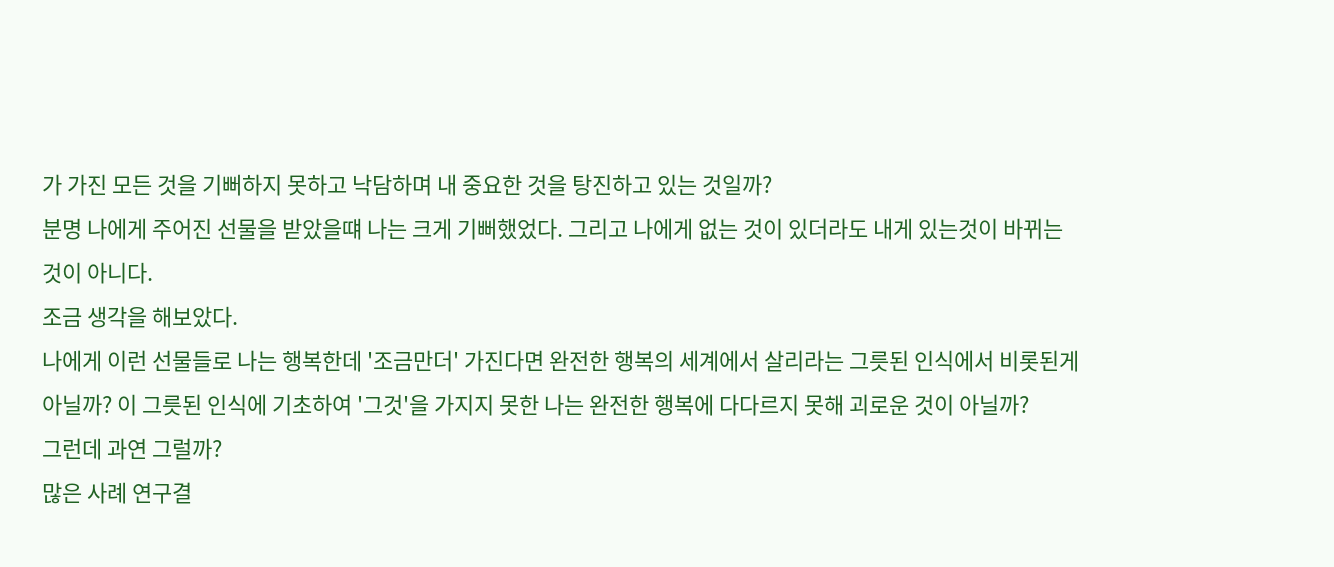가 가진 모든 것을 기뻐하지 못하고 낙담하며 내 중요한 것을 탕진하고 있는 것일까?
분명 나에게 주어진 선물을 받았을떄 나는 크게 기뻐했었다. 그리고 나에게 없는 것이 있더라도 내게 있는것이 바뀌는 것이 아니다.
조금 생각을 해보았다.
나에게 이런 선물들로 나는 행복한데 '조금만더' 가진다면 완전한 행복의 세계에서 살리라는 그릇된 인식에서 비롯된게 아닐까? 이 그릇된 인식에 기초하여 '그것'을 가지지 못한 나는 완전한 행복에 다다르지 못해 괴로운 것이 아닐까?
그런데 과연 그럴까?
많은 사례 연구결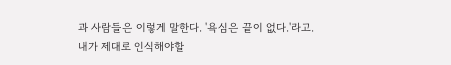과 사람들은 이렇게 말한다. '욕심은 끝이 없다.'라고.
내가 제대로 인식해야할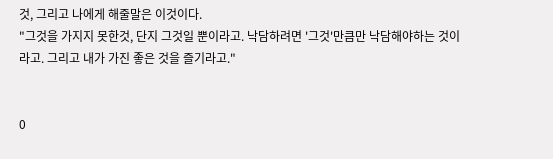것, 그리고 나에게 해줄말은 이것이다.
"그것을 가지지 못한것, 단지 그것일 뿐이라고. 낙담하려면 '그것'만큼만 낙담해야하는 것이라고. 그리고 내가 가진 좋은 것을 즐기라고."


0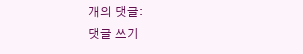개의 댓글:
댓글 쓰기